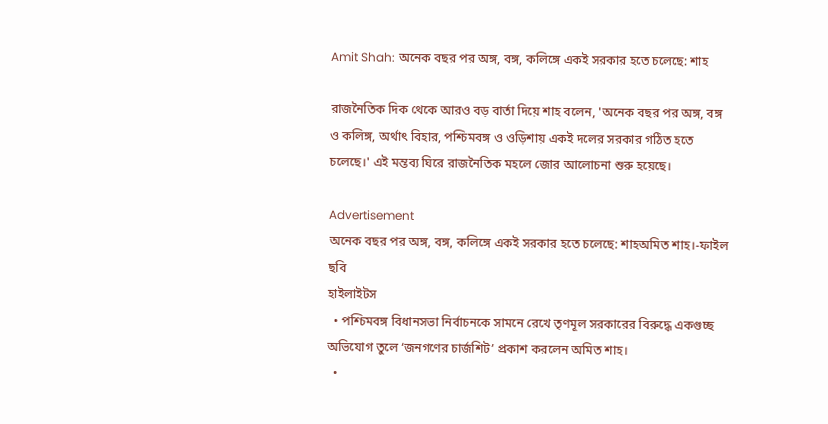Amit Shah: অনেক বছর পর অঙ্গ, বঙ্গ, কলিঙ্গে একই সরকার হতে চলেছে: শাহ

রাজনৈতিক দিক থেকে আরও বড় বার্তা দিয়ে শাহ বলেন, 'অনেক বছর পর অঙ্গ, বঙ্গ ও কলিঙ্গ, অর্থাৎ বিহার, পশ্চিমবঙ্গ ও ওড়িশায় একই দলের সরকার গঠিত হতে চলেছে।' এই মন্তব্য ঘিরে রাজনৈতিক মহলে জোর আলোচনা শুরু হয়েছে।

Advertisement
অনেক বছর পর অঙ্গ, বঙ্গ, কলিঙ্গে একই সরকার হতে চলেছে: শাহঅমিত শাহ।-ফাইল ছবি
হাইলাইটস
  • পশ্চিমবঙ্গ বিধানসভা নির্বাচনকে সামনে রেখে তৃণমূল সরকারের বিরুদ্ধে একগুচ্ছ অভিযোগ তুলে ‘জনগণের চার্জশিট’ প্রকাশ করলেন অমিত শাহ।
  •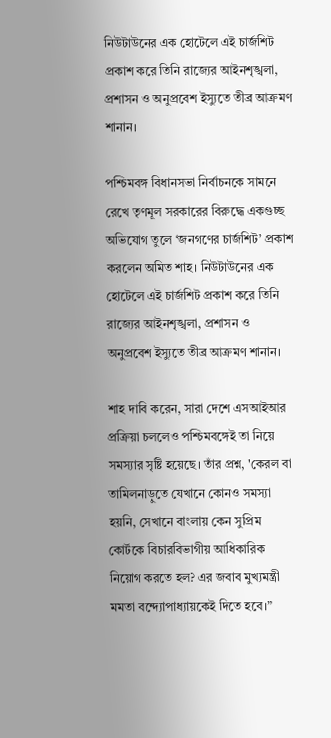নিউটাউনের এক হোটেলে এই চার্জশিট প্রকাশ করে তিনি রাজ্যের আইনশৃঙ্খলা, প্রশাসন ও অনুপ্রবেশ ইস্যুতে তীব্র আক্রমণ শানান।

পশ্চিমবঙ্গ বিধানসভা নির্বাচনকে সামনে রেখে তৃণমূল সরকারের বিরুদ্ধে একগুচ্ছ অভিযোগ তুলে ‘জনগণের চার্জশিট’ প্রকাশ করলেন অমিত শাহ। নিউটাউনের এক হোটেলে এই চার্জশিট প্রকাশ করে তিনি রাজ্যের আইনশৃঙ্খলা, প্রশাসন ও অনুপ্রবেশ ইস্যুতে তীব্র আক্রমণ শানান।

শাহ দাবি করেন, সারা দেশে এসআইআর প্রক্রিয়া চললেও পশ্চিমবঙ্গেই তা নিয়ে সমস্যার সৃষ্টি হয়েছে। তাঁর প্রশ্ন, 'কেরল বা তামিলনাড়ুতে যেখানে কোনও সমস্যা হয়নি, সেখানে বাংলায় কেন সুপ্রিম কোর্টকে বিচারবিভাগীয় আধিকারিক নিয়োগ করতে হল? এর জবাব মুখ্যমন্ত্রী মমতা বন্দ্যোপাধ্যায়কেই দিতে হবে।”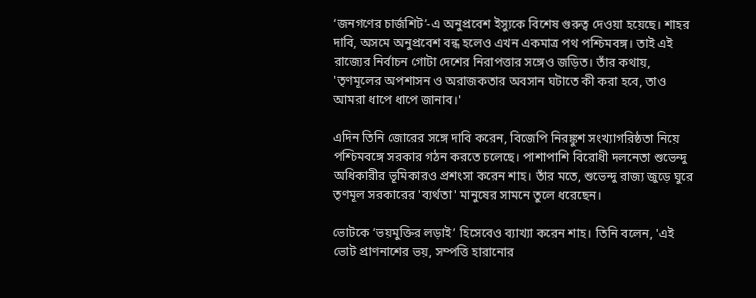‘জনগণের চার্জশিট’-এ অনুপ্রবেশ ইস্যুকে বিশেষ গুরুত্ব দেওয়া হয়েছে। শাহর দাবি, অসমে অনুপ্রবেশ বন্ধ হলেও এখন একমাত্র পথ পশ্চিমবঙ্গ। তাই এই রাজ্যের নির্বাচন গোটা দেশের নিরাপত্তার সঙ্গেও জড়িত। তাঁর কথায়, 'তৃণমূলের অপশাসন ও অরাজকতার অবসান ঘটাতে কী করা হবে, তাও আমরা ধাপে ধাপে জানাব।'

এদিন তিনি জোরের সঙ্গে দাবি করেন, বিজেপি নিরঙ্কুশ সংখ্যাগরিষ্ঠতা নিয়ে পশ্চিমবঙ্গে সরকার গঠন করতে চলেছে। পাশাপাশি বিরোধী দলনেতা শুভেন্দু অধিকারীর ভূমিকারও প্রশংসা করেন শাহ। তাঁর মতে, শুভেন্দু রাজ্য জুড়ে ঘুরে তৃণমূল সরকারের 'ব্যর্থতা' মানুষের সামনে তুলে ধরেছেন।

ভোটকে ‘ভয়মুক্তির লড়াই’ হিসেবেও ব্যাখ্যা করেন শাহ। তিনি বলেন, 'এই ভোট প্রাণনাশের ভয়, সম্পত্তি হারানোর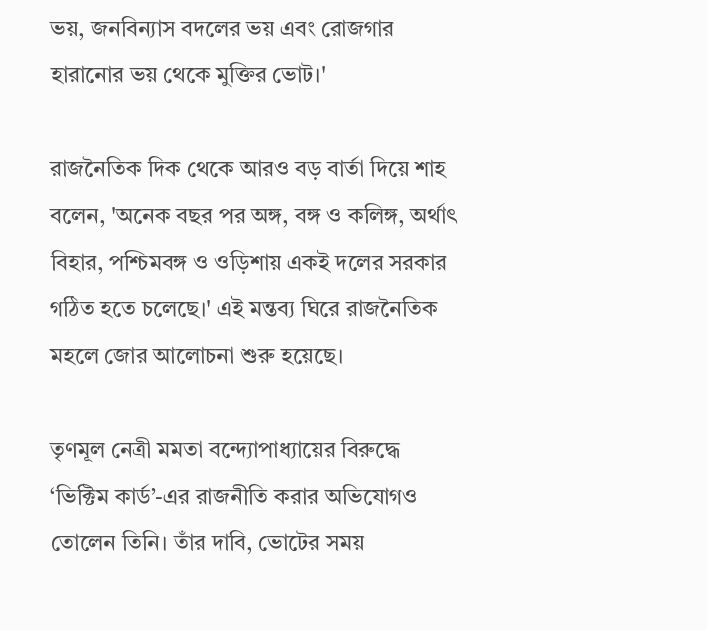ভয়, জনবিন্যাস বদলের ভয় এবং রোজগার হারানোর ভয় থেকে মুক্তির ভোট।'

রাজনৈতিক দিক থেকে আরও বড় বার্তা দিয়ে শাহ বলেন, 'অনেক বছর পর অঙ্গ, বঙ্গ ও কলিঙ্গ, অর্থাৎ বিহার, পশ্চিমবঙ্গ ও ওড়িশায় একই দলের সরকার গঠিত হতে চলেছে।' এই মন্তব্য ঘিরে রাজনৈতিক মহলে জোর আলোচনা শুরু হয়েছে।

তৃণমূল নেত্রী মমতা বন্দ্যোপাধ্যায়ের বিরুদ্ধে ‘ভিক্টিম কার্ড’-এর রাজনীতি করার অভিযোগও তোলেন তিনি। তাঁর দাবি, ভোটের সময়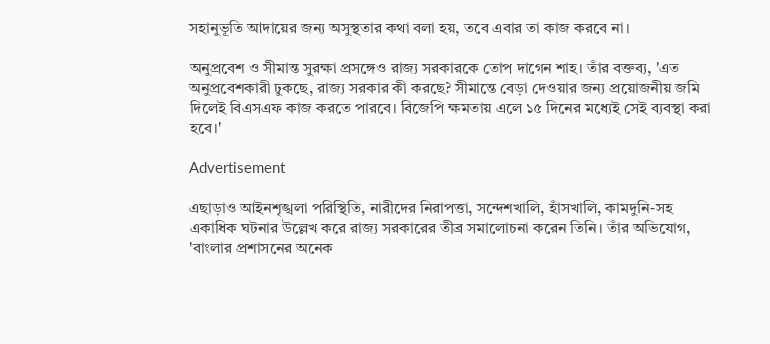সহানুভূতি আদায়ের জন্য অসুস্থতার কথা বলা হয়, তবে এবার তা কাজ করবে না।

অনুপ্রবেশ ও সীমান্ত সুরক্ষা প্রসঙ্গেও রাজ্য সরকারকে তোপ দাগেন শাহ। তাঁর বক্তব্য, 'এত অনুপ্রবেশকারী ঢুকছে, রাজ্য সরকার কী করছে? সীমান্তে বেড়া দেওয়ার জন্য প্রয়োজনীয় জমি দিলেই বিএসএফ কাজ করতে পারবে। বিজেপি ক্ষমতায় এলে ১৫ দিনের মধ্যেই সেই ব্যবস্থা করা হবে।'

Advertisement

এছাড়াও আইনশৃঙ্খলা পরিস্থিতি, নারীদের নিরাপত্তা, সন্দেশখালি, হাঁসখালি, কামদুনি-সহ একাধিক ঘটনার উল্লেখ করে রাজ্য সরকারের তীব্র সমালোচনা করেন তিনি। তাঁর অভিযোগ, 'বাংলার প্রশাসনের অনেক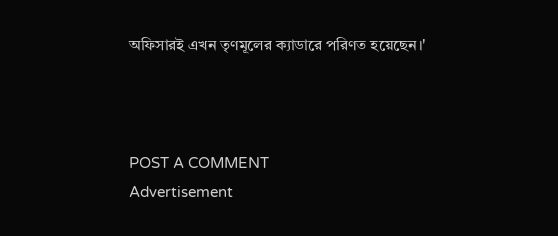অফিসারই এখন তৃণমূলের ক্যাডারে পরিণত হয়েছেন।'



POST A COMMENT
Advertisement